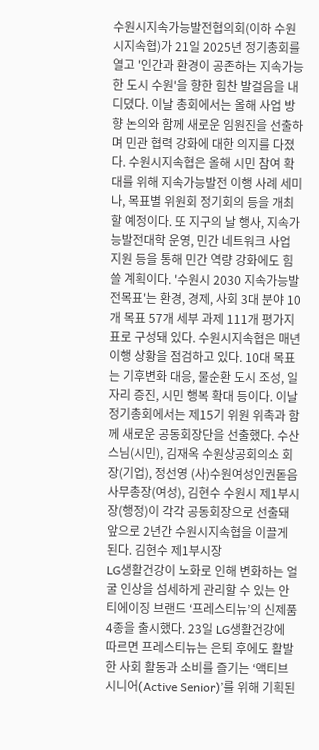수원시지속가능발전협의회(이하 수원시지속협)가 21일 2025년 정기총회를 열고 '인간과 환경이 공존하는 지속가능한 도시 수원'을 향한 힘찬 발걸음을 내디뎠다. 이날 총회에서는 올해 사업 방향 논의와 함께 새로운 임원진을 선출하며 민관 협력 강화에 대한 의지를 다졌다. 수원시지속협은 올해 시민 참여 확대를 위해 지속가능발전 이행 사례 세미나, 목표별 위원회 정기회의 등을 개최할 예정이다. 또 지구의 날 행사, 지속가능발전대학 운영, 민간 네트워크 사업 지원 등을 통해 민간 역량 강화에도 힘쓸 계획이다. '수원시 2030 지속가능발전목표'는 환경, 경제, 사회 3대 분야 10개 목표 57개 세부 과제 111개 평가지표로 구성돼 있다. 수원시지속협은 매년 이행 상황을 점검하고 있다. 10대 목표는 기후변화 대응, 물순환 도시 조성, 일자리 증진, 시민 행복 확대 등이다. 이날 정기총회에서는 제15기 위원 위촉과 함께 새로운 공동회장단을 선출했다. 수산 스님(시민), 김재옥 수원상공회의소 회장(기업), 정선영 (사)수원여성인권돋음 사무총장(여성), 김현수 수원시 제1부시장(행정)이 각각 공동회장으로 선출돼 앞으로 2년간 수원시지속협을 이끌게 된다. 김현수 제1부시장
LG생활건강이 노화로 인해 변화하는 얼굴 인상을 섬세하게 관리할 수 있는 안티에이징 브랜드 ‘프레스티뉴’의 신제품 4종을 출시했다. 23일 LG생활건강에 따르면 프레스티뉴는 은퇴 후에도 활발한 사회 활동과 소비를 즐기는 ‘액티브 시니어(Active Senior)’를 위해 기획된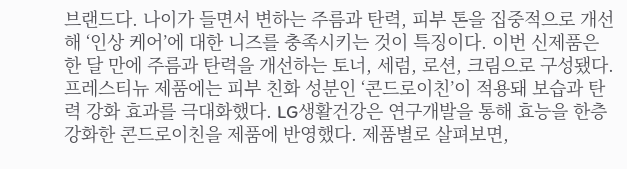브랜드다. 나이가 들면서 변하는 주름과 탄력, 피부 톤을 집중적으로 개선해 ‘인상 케어’에 대한 니즈를 충족시키는 것이 특징이다. 이번 신제품은 한 달 만에 주름과 탄력을 개선하는 토너, 세럼, 로션, 크림으로 구성됐다. 프레스티뉴 제품에는 피부 친화 성분인 ‘콘드로이친’이 적용돼 보습과 탄력 강화 효과를 극대화했다. LG생활건강은 연구개발을 통해 효능을 한층 강화한 콘드로이친을 제품에 반영했다. 제품별로 살펴보면,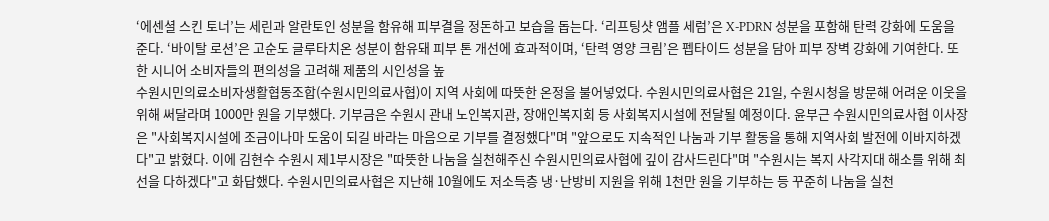‘에센셜 스킨 토너’는 세린과 알란토인 성분을 함유해 피부결을 정돈하고 보습을 돕는다. ‘리프팅샷 앰플 세럼’은 X-PDRN 성분을 포함해 탄력 강화에 도움을 준다. ‘바이탈 로션’은 고순도 글루타치온 성분이 함유돼 피부 톤 개선에 효과적이며, ‘탄력 영양 크림’은 펩타이드 성분을 담아 피부 장벽 강화에 기여한다. 또한 시니어 소비자들의 편의성을 고려해 제품의 시인성을 높
수원시민의료소비자생활협동조합(수원시민의료사협)이 지역 사회에 따뜻한 온정을 불어넣었다. 수원시민의료사협은 21일, 수원시청을 방문해 어려운 이웃을 위해 써달라며 1000만 원을 기부했다. 기부금은 수원시 관내 노인복지관, 장애인복지회 등 사회복지시설에 전달될 예정이다. 윤부근 수원시민의료사협 이사장은 "사회복지시설에 조금이나마 도움이 되길 바라는 마음으로 기부를 결정했다"며 "앞으로도 지속적인 나눔과 기부 활동을 통해 지역사회 발전에 이바지하겠다"고 밝혔다. 이에 김현수 수원시 제1부시장은 "따뜻한 나눔을 실천해주신 수원시민의료사협에 깊이 감사드린다"며 "수원시는 복지 사각지대 해소를 위해 최선을 다하겠다"고 화답했다. 수원시민의료사협은 지난해 10월에도 저소득층 냉·난방비 지원을 위해 1천만 원을 기부하는 등 꾸준히 나눔을 실천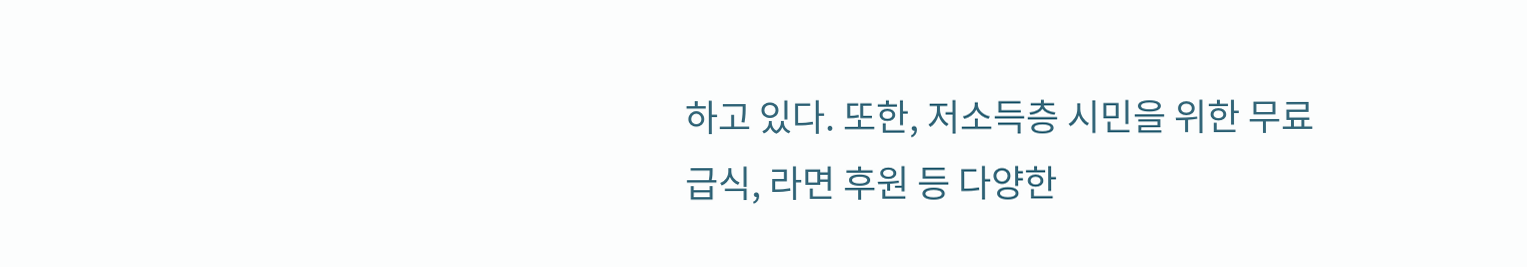하고 있다. 또한, 저소득층 시민을 위한 무료 급식, 라면 후원 등 다양한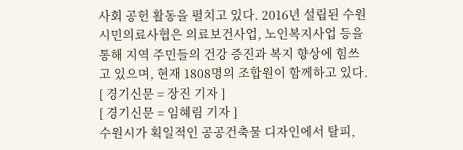사회 공헌 활동을 펼치고 있다. 2016년 설립된 수원시민의료사협은 의료보건사업, 노인복지사업 등을 통해 지역 주민들의 건강 증진과 복지 향상에 힘쓰고 있으며, 현재 1808명의 조합원이 함께하고 있다. [ 경기신문 = 장진 기자 ]
[ 경기신문 = 임혜림 기자 ]
수원시가 획일적인 공공건축물 디자인에서 탈피,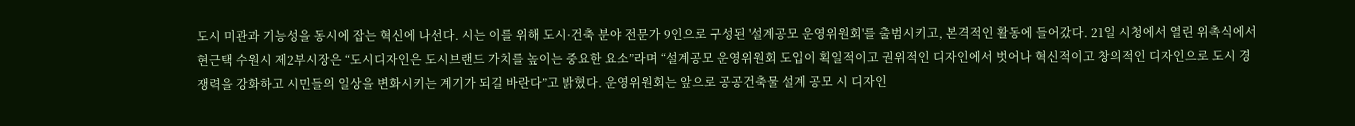도시 미관과 기능성을 동시에 잡는 혁신에 나선다. 시는 이를 위해 도시·건축 분야 전문가 9인으로 구성된 '설계공모 운영위원회'를 출범시키고, 본격적인 활동에 들어갔다. 21일 시청에서 열린 위촉식에서 현근택 수원시 제2부시장은 “도시디자인은 도시브랜드 가치를 높이는 중요한 요소”라며 “설계공모 운영위원회 도입이 획일적이고 권위적인 디자인에서 벗어나 혁신적이고 창의적인 디자인으로 도시 경쟁력을 강화하고 시민들의 일상을 변화시키는 계기가 되길 바란다”고 밝혔다. 운영위원회는 앞으로 공공건축물 설계 공모 시 디자인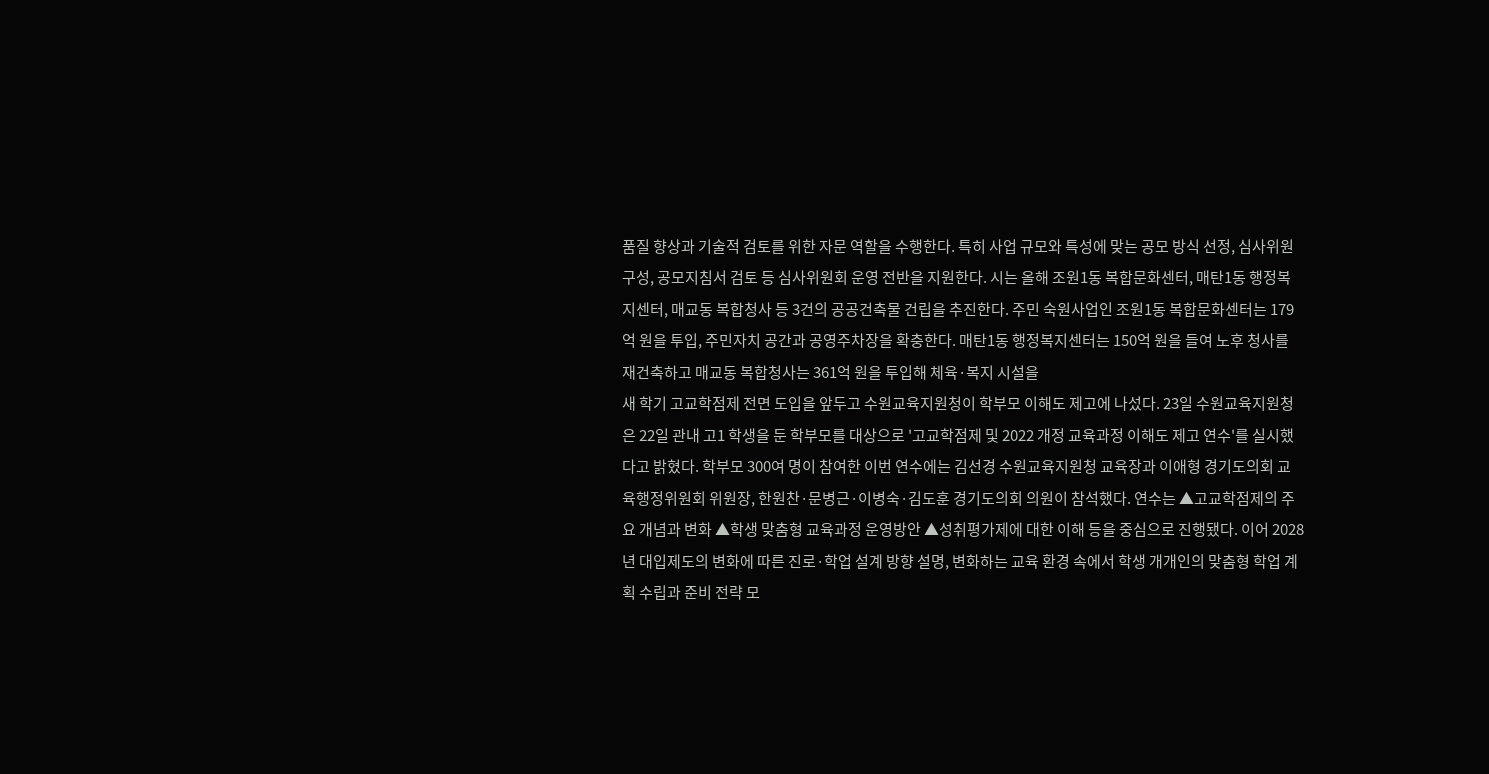품질 향상과 기술적 검토를 위한 자문 역할을 수행한다. 특히 사업 규모와 특성에 맞는 공모 방식 선정, 심사위원 구성, 공모지침서 검토 등 심사위원회 운영 전반을 지원한다. 시는 올해 조원1동 복합문화센터, 매탄1동 행정복지센터, 매교동 복합청사 등 3건의 공공건축물 건립을 추진한다. 주민 숙원사업인 조원1동 복합문화센터는 179억 원을 투입, 주민자치 공간과 공영주차장을 확충한다. 매탄1동 행정복지센터는 150억 원을 들여 노후 청사를 재건축하고 매교동 복합청사는 361억 원을 투입해 체육·복지 시설을
새 학기 고교학점제 전면 도입을 앞두고 수원교육지원청이 학부모 이해도 제고에 나섰다. 23일 수원교육지원청은 22일 관내 고1 학생을 둔 학부모를 대상으로 '고교학점제 및 2022 개정 교육과정 이해도 제고 연수'를 실시했다고 밝혔다. 학부모 300여 명이 참여한 이번 연수에는 김선경 수원교육지원청 교육장과 이애형 경기도의회 교육행정위원회 위원장, 한원찬·문병근·이병숙·김도훈 경기도의회 의원이 참석했다. 연수는 ▲고교학점제의 주요 개념과 변화 ▲학생 맞춤형 교육과정 운영방안 ▲성취평가제에 대한 이해 등을 중심으로 진행됐다. 이어 2028년 대입제도의 변화에 따른 진로·학업 설계 방향 설명, 변화하는 교육 환경 속에서 학생 개개인의 맞춤형 학업 계획 수립과 준비 전략 모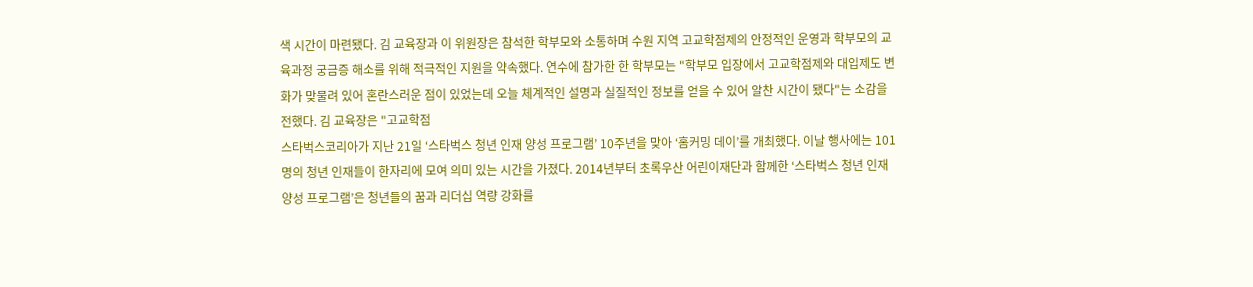색 시간이 마련됐다. 김 교육장과 이 위원장은 참석한 학부모와 소통하며 수원 지역 고교학점제의 안정적인 운영과 학부모의 교육과정 궁금증 해소를 위해 적극적인 지원을 약속했다. 연수에 참가한 한 학부모는 "학부모 입장에서 고교학점제와 대입제도 변화가 맞물려 있어 혼란스러운 점이 있었는데 오늘 체계적인 설명과 실질적인 정보를 얻을 수 있어 알찬 시간이 됐다"는 소감을 전했다. 김 교육장은 "고교학점
스타벅스코리아가 지난 21일 ‘스타벅스 청년 인재 양성 프로그램’ 10주년을 맞아 ‘홈커밍 데이’를 개최했다. 이날 행사에는 101명의 청년 인재들이 한자리에 모여 의미 있는 시간을 가졌다. 2014년부터 초록우산 어린이재단과 함께한 ‘스타벅스 청년 인재 양성 프로그램’은 청년들의 꿈과 리더십 역량 강화를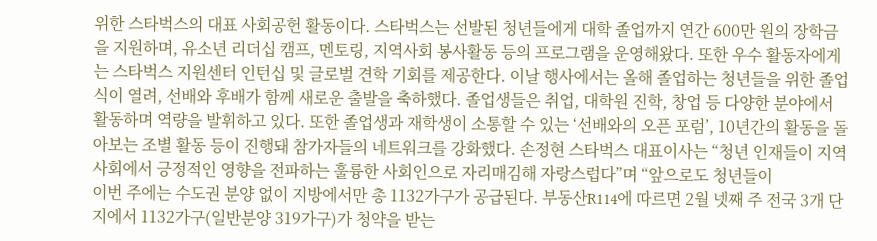위한 스타벅스의 대표 사회공헌 활동이다. 스타벅스는 선발된 청년들에게 대학 졸업까지 연간 600만 원의 장학금을 지원하며, 유소년 리더십 캠프, 멘토링, 지역사회 봉사활동 등의 프로그램을 운영해왔다. 또한 우수 활동자에게는 스타벅스 지원센터 인턴십 및 글로벌 견학 기회를 제공한다. 이날 행사에서는 올해 졸업하는 청년들을 위한 졸업식이 열려, 선배와 후배가 함께 새로운 출발을 축하했다. 졸업생들은 취업, 대학원 진학, 창업 등 다양한 분야에서 활동하며 역량을 발휘하고 있다. 또한 졸업생과 재학생이 소통할 수 있는 ‘선배와의 오픈 포럼’, 10년간의 활동을 돌아보는 조별 활동 등이 진행돼 참가자들의 네트워크를 강화했다. 손정현 스타벅스 대표이사는 “청년 인재들이 지역사회에서 긍정적인 영향을 전파하는 훌륭한 사회인으로 자리매김해 자랑스럽다”며 “앞으로도 청년들이
이번 주에는 수도권 분양 없이 지방에서만 총 1132가구가 공급된다. 부동산R114에 따르면 2월 넷째 주 전국 3개 단지에서 1132가구(일반분양 319가구)가 청약을 받는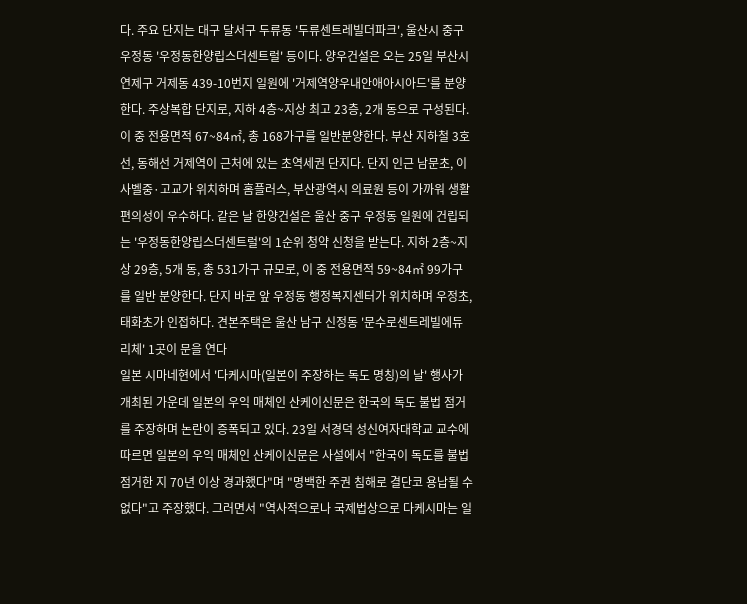다. 주요 단지는 대구 달서구 두류동 '두류센트레빌더파크', 울산시 중구 우정동 '우정동한양립스더센트럴' 등이다. 양우건설은 오는 25일 부산시 연제구 거제동 439-10번지 일원에 '거제역양우내안애아시아드'를 분양한다. 주상복합 단지로, 지하 4층~지상 최고 23층, 2개 동으로 구성된다. 이 중 전용면적 67~84㎡, 총 168가구를 일반분양한다. 부산 지하철 3호선, 동해선 거제역이 근처에 있는 초역세권 단지다. 단지 인근 남문초, 이사벨중·고교가 위치하며 홈플러스, 부산광역시 의료원 등이 가까워 생활 편의성이 우수하다. 같은 날 한양건설은 울산 중구 우정동 일원에 건립되는 '우정동한양립스더센트럴'의 1순위 청약 신청을 받는다. 지하 2층~지상 29층, 5개 동, 총 531가구 규모로, 이 중 전용면적 59~84㎡ 99가구를 일반 분양한다. 단지 바로 앞 우정동 행정복지센터가 위치하며 우정초, 태화초가 인접하다. 견본주택은 울산 남구 신정동 '문수로센트레빌에듀리체' 1곳이 문을 연다
일본 시마네현에서 '다케시마(일본이 주장하는 독도 명칭)의 날' 행사가 개최된 가운데 일본의 우익 매체인 산케이신문은 한국의 독도 불법 점거를 주장하며 논란이 증폭되고 있다. 23일 서경덕 성신여자대학교 교수에 따르면 일본의 우익 매체인 산케이신문은 사설에서 "한국이 독도를 불법 점거한 지 70년 이상 경과했다"며 "명백한 주권 침해로 결단코 용납될 수 없다"고 주장했다. 그러면서 "역사적으로나 국제법상으로 다케시마는 일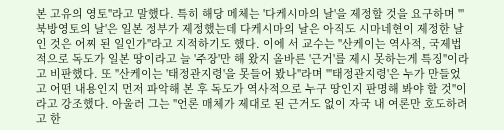본 고유의 영토"라고 말했다. 특히 해당 메체는 '다케시마의 날'을 제정할 것을 요구하며 "'북방영토의 날'은 일본 정부가 제정했는데 다케시마의 날은 아직도 시마네현이 제정한 날인 것은 어찌 된 일인가"라고 지적하기도 했다. 이에 서 교수는 "산케이는 역사적, 국제법적으로 독도가 일본 땅이라고 늘 '주장'만 해 왔지 올바른 '근거'를 제시 못하는게 특징"이라고 비판했다. 또 "산케이는 '태정관지령'을 못들어 봤나"라며 "'태정관지령'은 누가 만들었고 어떤 내용인지 먼저 파악해 본 후 독도가 역사적으로 누구 땅인지 판명해 봐야 할 것"이라고 강조했다. 아울러 그는 "언론 매체가 제대로 된 근거도 없이 자국 내 여론만 호도하려고 한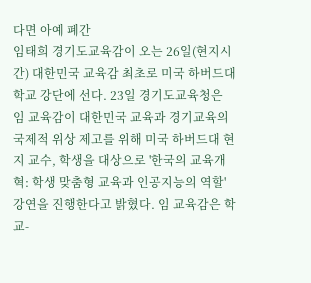다면 아예 폐간
임태희 경기도교육감이 오는 26일(현지시간) 대한민국 교육감 최초로 미국 하버드대학교 강단에 선다. 23일 경기도교육청은 임 교육감이 대한민국 교육과 경기교육의 국제적 위상 제고를 위해 미국 하버드대 현지 교수, 학생을 대상으로 '한국의 교육개혁: 학생 맞춤형 교육과 인공지능의 역할' 강연을 진행한다고 밝혔다. 임 교육감은 학교-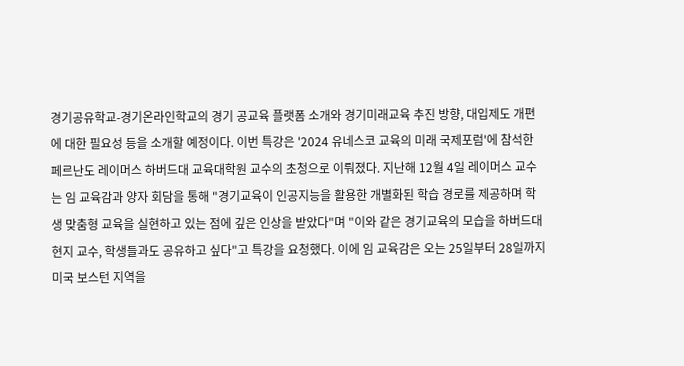경기공유학교-경기온라인학교의 경기 공교육 플랫폼 소개와 경기미래교육 추진 방향, 대입제도 개편에 대한 필요성 등을 소개할 예정이다. 이번 특강은 '2024 유네스코 교육의 미래 국제포럼'에 참석한 페르난도 레이머스 하버드대 교육대학원 교수의 초청으로 이뤄졌다. 지난해 12월 4일 레이머스 교수는 임 교육감과 양자 회담을 통해 "경기교육이 인공지능을 활용한 개별화된 학습 경로를 제공하며 학생 맞춤형 교육을 실현하고 있는 점에 깊은 인상을 받았다"며 "이와 같은 경기교육의 모습을 하버드대 현지 교수, 학생들과도 공유하고 싶다"고 특강을 요청했다. 이에 임 교육감은 오는 25일부터 28일까지 미국 보스턴 지역을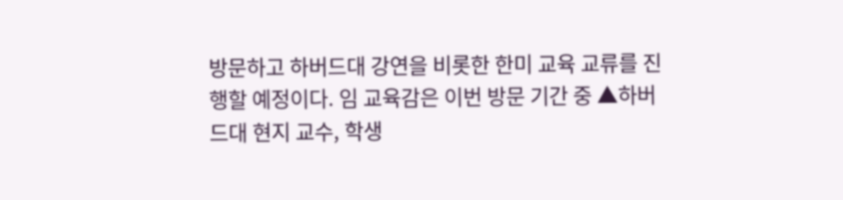방문하고 하버드대 강연을 비롯한 한미 교육 교류를 진행할 예정이다. 임 교육감은 이번 방문 기간 중 ▲하버드대 현지 교수, 학생